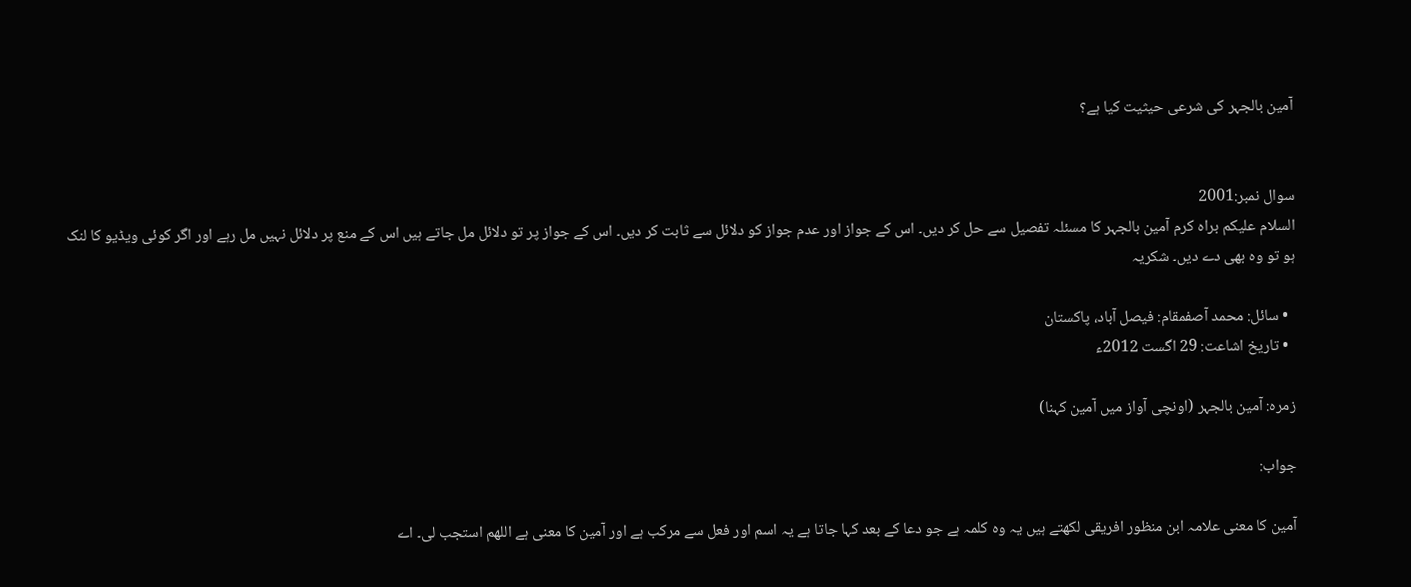آمین بالجہر کی شرعی حیثیت کیا ہے؟


سوال نمبر:2001
السلام علیکم براہ کرم آمین بالجہر کا مسئلہ تفصیل سے حل کر دیں۔ اس کے جواز اور عدم جواز کو دلائل سے ثابت کر دیں۔ اس کے جواز پر تو دلائل مل جاتے ہیں اس کے منع پر دلائل نہیں مل رہے اور اگر کوئی ویڈیو کا لنک ہو تو وہ بھی دے دیں۔ شکریہ

  • سائل: محمد آصفمقام: فیصل آباد، پاکستان
  • تاریخ اشاعت: 29 اگست 2012ء

زمرہ: آمین بالجہر (اونچی آواز میں آمین کہنا)

جواب:

آمین کا معنی علامہ ابن منظور افریقی لکھتے ہیں یہ وہ کلمہ ہے جو دعا کے بعد کہا جاتا ہے یہ اسم اور فعل سے مرکب ہے اور آمین کا معنی ہے اللھم استجب لی۔ اے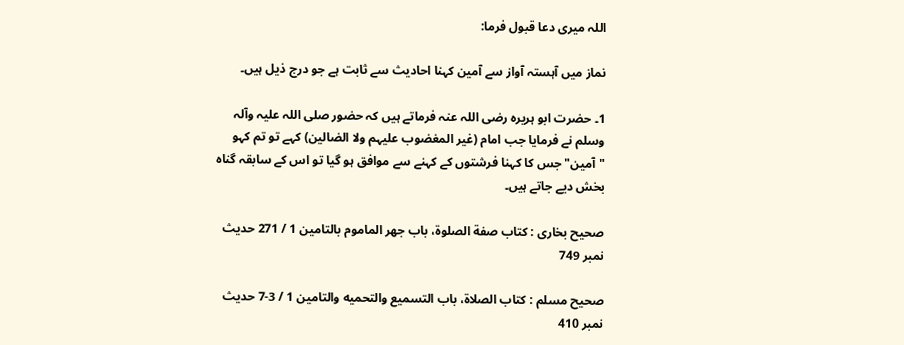اللہ میری دعا قبول فرما:

نماز میں آہستہ آواز سے آمین کہنا احادیث سے ثابت ہے جو درج ذیل ہیں۔

1۔ حضرت ابو ہریرہ رضی اللہ عنہ فرماتے ہیں کہ حضور صلی اللہ علیہ وآلہ وسلم نے فرمایا جب امام (غیر المغضوب علیہم ولا الضالین) کہے تو تم کہو "آمین" جس کا کہنا فرشتوں کے کہنے سے موافق ہو گیا تو اس کے سابقہ گناہ بخش دیے جاتے ہیں۔

صحيح بخاری : کتاب صفة الصلوة، باب جهر الماموم بالتامين 1 / 271 حديث نمبر 749

صحيح مسلم : کتاب الصلاة، باب التسميع والتحميه والتامين 1 / 3-7 حديث نمبر 410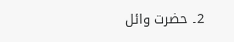2۔ حضرت وائل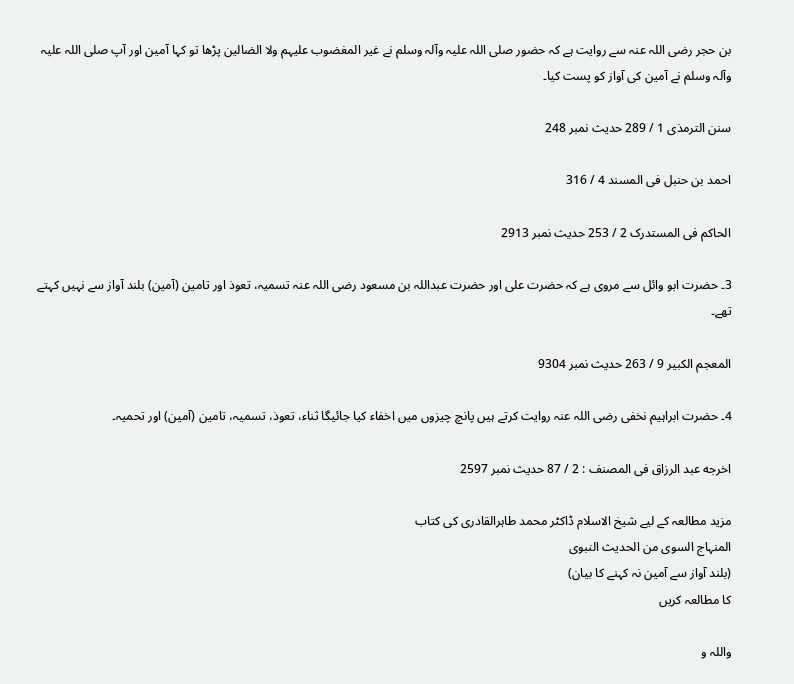بن حجر رضی اللہ عنہ سے روایت ہے کہ حضور صلی اللہ علیہ وآلہ وسلم نے غیر المغضوب علیہم ولا الضالین پڑھا تو کہا آمین اور آپ صلی اللہ علیہ وآلہ وسلم نے آمین کی آواز کو پست کیا۔

سنن الترمذی 1 / 289 حديث نمبر 248

احمد بن حنبل فی المسند 4 / 316

الحاکم فی المستدرک 2 / 253 حديث نمبر 2913

3۔ حضرت ابو وائل سے مروی ہے کہ حضرت علی اور حضرت عبداللہ بن مسعود رضی اللہ عنہ تسمیہ، تعوذ اور تامین (آمین) بلند آواز سے نہیں کہتے تھے۔

المعجم الکبير 9 / 263 حديث نمبر 9304

4۔ حضرت ابراہیم نخفی رضی اللہ عنہ روایت کرتے ہیں پانچ چیزوں میں اخفاء کیا جائیگا ثناء، تعوذ، تسمیہ، تامین (آمین) اور تحمیہ۔

اخرجه عبد الرزاق فی المصنف : 2 / 87 حديث نمبر 2597

مزید مطالعہ کے لیے شیخ الاسلام ڈاکٹر محمد طاہرالقادری کی کتاب
المنہاج السوی من الحدیث النبوی
(بلند آواز سے آمین نہ کہنے کا بیان)
کا مطالعہ کریں

واللہ و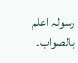رسولہ اعلم بالصواب۔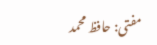مفتی: حافظ محمد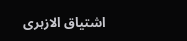اشتیاق الازہری